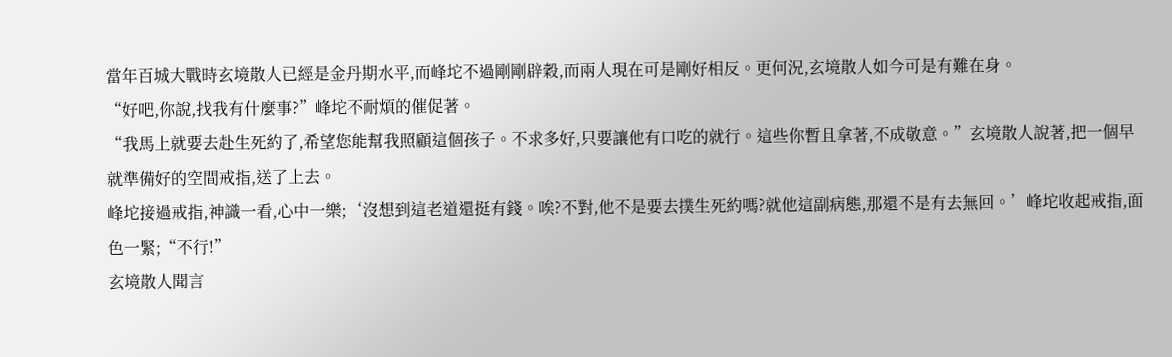當年百城大戰時玄境散人已經是金丹期水平,而峰坨不過剛剛辟穀,而兩人現在可是剛好相反。更何況,玄境散人如今可是有難在身。
“好吧,你說,找我有什麼事?”峰坨不耐煩的催促著。
“我馬上就要去赴生死約了,希望您能幫我照顧這個孩子。不求多好,只要讓他有口吃的就行。這些你暫且拿著,不成敬意。”玄境散人說著,把一個早就準備好的空間戒指,送了上去。
峰坨接過戒指,神識一看,心中一樂;‘沒想到這老道還挺有錢。唉?不對,他不是要去撲生死約嗎?就他這副病態,那還不是有去無回。’峰坨收起戒指,面色一緊;“不行!”
玄境散人聞言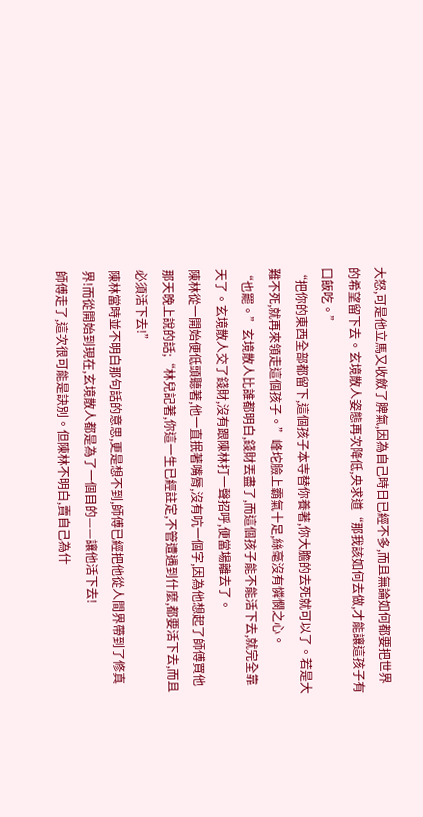大怒,可是他立馬又收斂了脾氣,因為自己時日已經不多,而且無論如何都要把世界的希望留下去。玄境散人姿態再次降低,央求道“那我該如何去做,才能讓這孩子有口飯吃。”
“把你的東西全部都留下,這個孩子本寺替你養著,你大膽的去死就可以了。若是大難不死,就再來領走這個孩子。”峰坨臉上霸氣十足,絲毫沒有憐憫之心。
“也罷。”玄境散人比誰都明白,錢財丟盡了,而這個孩子能不能活下去,就完全靠天了。玄境散人交了錢財,沒有跟陳林打一聲招呼,便當場離去了。
陳林從一開始便低頭聽著,他一直抿著嘴脣,沒有吭一個字,因為他想起了師傅買他那天晚上說的話;“林兒記著,你這一生已經註定,不管遭遇到什麼,都要活下去,而且必須活下去!”
陳林當時並不明白那句話的意思,更是想不到,師傅已經把他從人間界帶到了修真界!而從開始到現在,玄境散人都是為了一個目的——讓他活下去!
師傅走了,這次很可能是訣別。但陳林不明白,賣自己為什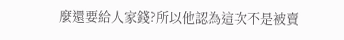麼還要給人家錢?所以他認為這次不是被賣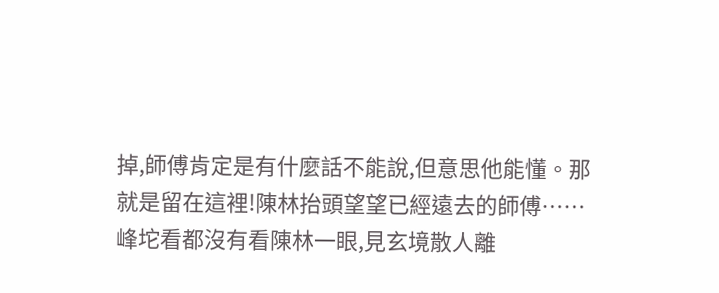掉,師傅肯定是有什麼話不能說,但意思他能懂。那就是留在這裡!陳林抬頭望望已經遠去的師傅……
峰坨看都沒有看陳林一眼,見玄境散人離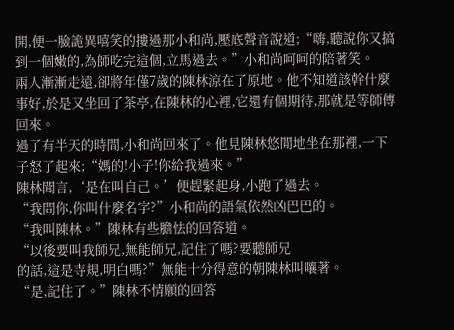開,便一臉詭異嘻笑的摟過那小和尚,壓底聲音說道;“嗨,聽說你又搞到一個嫩的,為師吃完這個,立馬過去。”小和尚呵呵的陪著笑。
兩人漸漸走遠,卻將年僅7歲的陳林涼在了原地。他不知道該幹什麼事好,於是又坐回了茶亭,在陳林的心裡,它還有個期待,那就是等師傅回來。
過了有半天的時間,小和尚回來了。他見陳林悠閒地坐在那裡,一下子怒了起來;“媽的!小子!你給我過來。”
陳林聞言,‘是在叫自己。’便趕緊起身,小跑了過去。
“我問你,你叫什麼名字?”小和尚的語氣依然凶巴巴的。
“我叫陳林。”陳林有些膽怯的回答道。
“以後要叫我師兄,無能師兄,記住了嗎?要聽師兄
的話,這是寺規,明白嗎?”無能十分得意的朝陳林叫嚷著。
“是,記住了。”陳林不情願的回答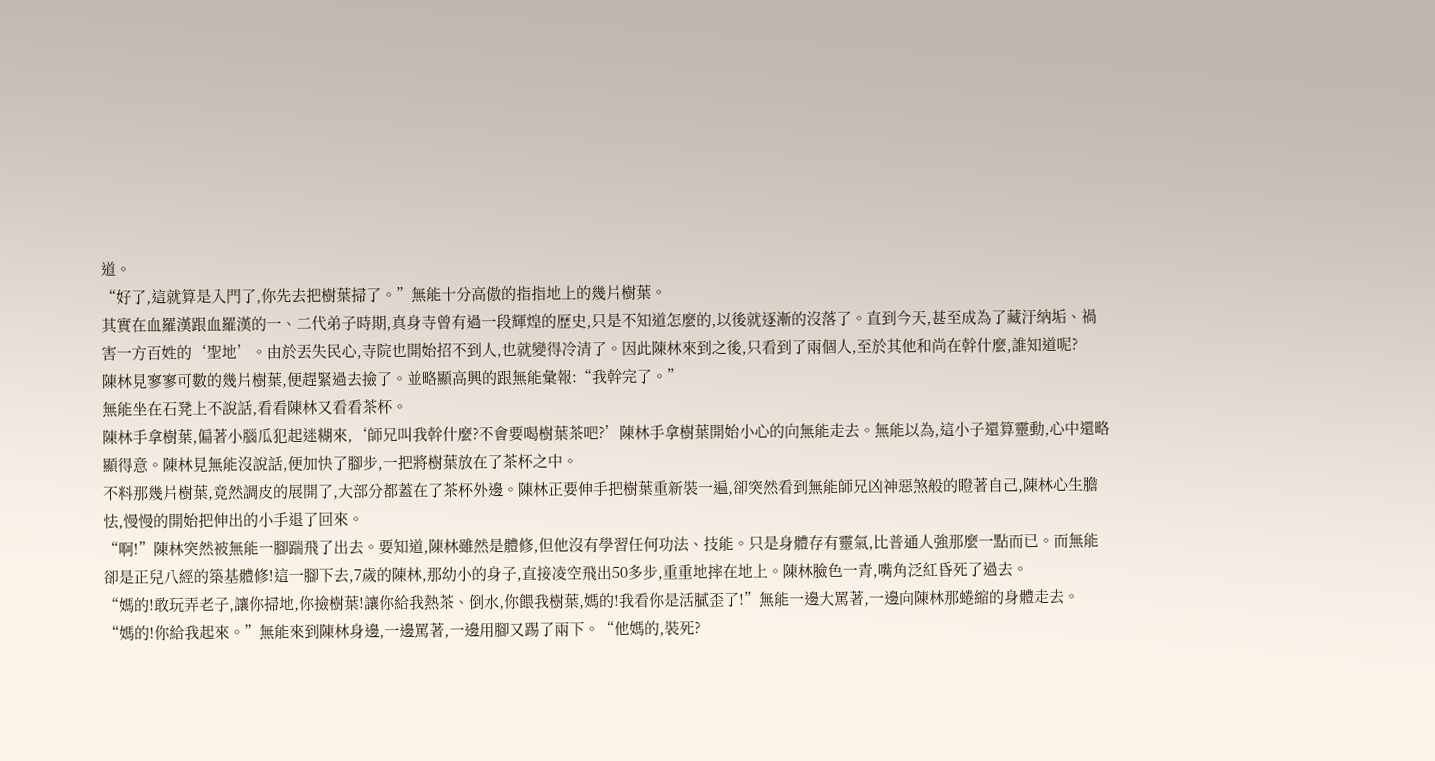道。
“好了,這就算是入門了,你先去把樹葉掃了。”無能十分高傲的指指地上的幾片樹葉。
其實在血羅漢跟血羅漢的一、二代弟子時期,真身寺曾有過一段輝煌的歷史,只是不知道怎麼的,以後就逐漸的沒落了。直到今天,甚至成為了藏汙納垢、禍害一方百姓的‘聖地’。由於丟失民心,寺院也開始招不到人,也就變得冷清了。因此陳林來到之後,只看到了兩個人,至於其他和尚在幹什麼,誰知道呢?
陳林見寥寥可數的幾片樹葉,便趕緊過去撿了。並略顯高興的跟無能彙報:“我幹完了。”
無能坐在石凳上不說話,看看陳林又看看茶杯。
陳林手拿樹葉,偏著小腦瓜犯起迷糊來,‘師兄叫我幹什麼?不會要喝樹葉茶吧?’陳林手拿樹葉開始小心的向無能走去。無能以為,這小子還算靈動,心中還略顯得意。陳林見無能沒說話,便加快了腳步,一把將樹葉放在了茶杯之中。
不料那幾片樹葉,竟然調皮的展開了,大部分都蓋在了茶杯外邊。陳林正要伸手把樹葉重新裝一遍,卻突然看到無能師兄凶神惡煞般的瞪著自己,陳林心生膽怯,慢慢的開始把伸出的小手退了回來。
“啊!”陳林突然被無能一腳踹飛了出去。要知道,陳林雖然是體修,但他沒有學習任何功法、技能。只是身體存有靈氣,比普通人強那麼一點而已。而無能卻是正兒八經的築基體修!這一腳下去,7歲的陳林,那幼小的身子,直接凌空飛出50多步,重重地摔在地上。陳林臉色一青,嘴角泛紅昏死了過去。
“媽的!敢玩弄老子,讓你掃地,你撿樹葉!讓你給我熱茶、倒水,你餵我樹葉,媽的!我看你是活膩歪了!”無能一邊大罵著,一邊向陳林那蜷縮的身體走去。
“媽的!你給我起來。”無能來到陳林身邊,一邊罵著,一邊用腳又踢了兩下。“他媽的,裝死?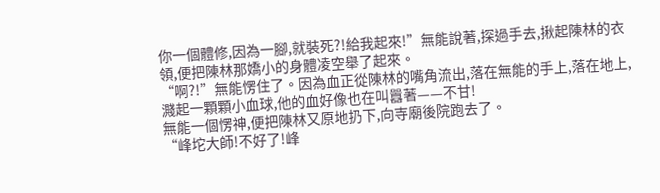你一個體修,因為一腳,就裝死?!給我起來!”無能說著,探過手去,揪起陳林的衣領,便把陳林那嬌小的身體凌空舉了起來。
“啊?!”無能愣住了。因為血正從陳林的嘴角流出,落在無能的手上,落在地上,濺起一顆顆小血球,他的血好像也在叫囂著——不甘!
無能一個愣神,便把陳林又原地扔下,向寺廟後院跑去了。
“峰坨大師!不好了!峰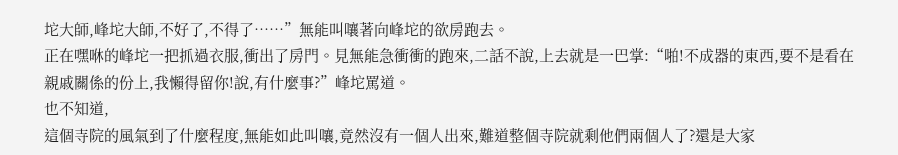坨大師,峰坨大師,不好了,不得了……”無能叫嚷著向峰坨的欲房跑去。
正在嘿咻的峰坨一把抓過衣服,衝出了房門。見無能急衝衝的跑來,二話不說,上去就是一巴掌:“啪!不成器的東西,要不是看在親戚關係的份上,我懶得留你!說,有什麼事?”峰坨罵道。
也不知道,
這個寺院的風氣到了什麼程度,無能如此叫嚷,竟然沒有一個人出來,難道整個寺院就剩他們兩個人了?還是大家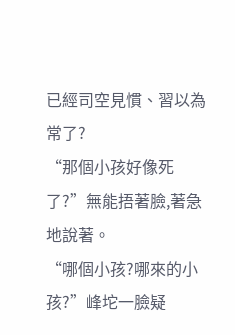已經司空見慣、習以為常了?
“那個小孩好像死了?”無能捂著臉,著急地說著。
“哪個小孩?哪來的小孩?”峰坨一臉疑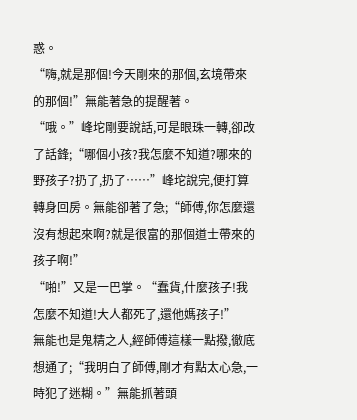惑。
“嗨,就是那個!今天剛來的那個,玄境帶來的那個!”無能著急的提醒著。
“哦。”峰坨剛要說話,可是眼珠一轉,卻改了話鋒;“哪個小孩?我怎麼不知道?哪來的野孩子?扔了,扔了……”峰坨說完,便打算轉身回房。無能卻著了急;“師傅,你怎麼還沒有想起來啊?就是很富的那個道士帶來的孩子啊!”
“啪!”又是一巴掌。“蠢貨,什麼孩子!我怎麼不知道!大人都死了,還他媽孩子!”
無能也是鬼精之人,經師傅這樣一點撥,徹底想通了;“我明白了師傅,剛才有點太心急,一時犯了迷糊。”無能抓著頭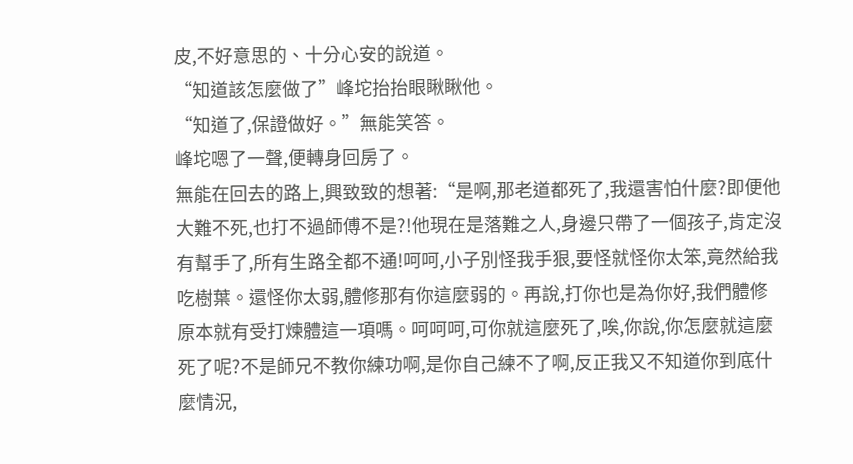皮,不好意思的、十分心安的說道。
“知道該怎麼做了”峰坨抬抬眼瞅瞅他。
“知道了,保證做好。”無能笑答。
峰坨嗯了一聲,便轉身回房了。
無能在回去的路上,興致致的想著:“是啊,那老道都死了,我還害怕什麼?即便他大難不死,也打不過師傅不是?!他現在是落難之人,身邊只帶了一個孩子,肯定沒有幫手了,所有生路全都不通!呵呵,小子別怪我手狠,要怪就怪你太笨,竟然給我吃樹葉。還怪你太弱,體修那有你這麼弱的。再說,打你也是為你好,我們體修原本就有受打煉體這一項嗎。呵呵呵,可你就這麼死了,唉,你說,你怎麼就這麼死了呢?不是師兄不教你練功啊,是你自己練不了啊,反正我又不知道你到底什麼情況,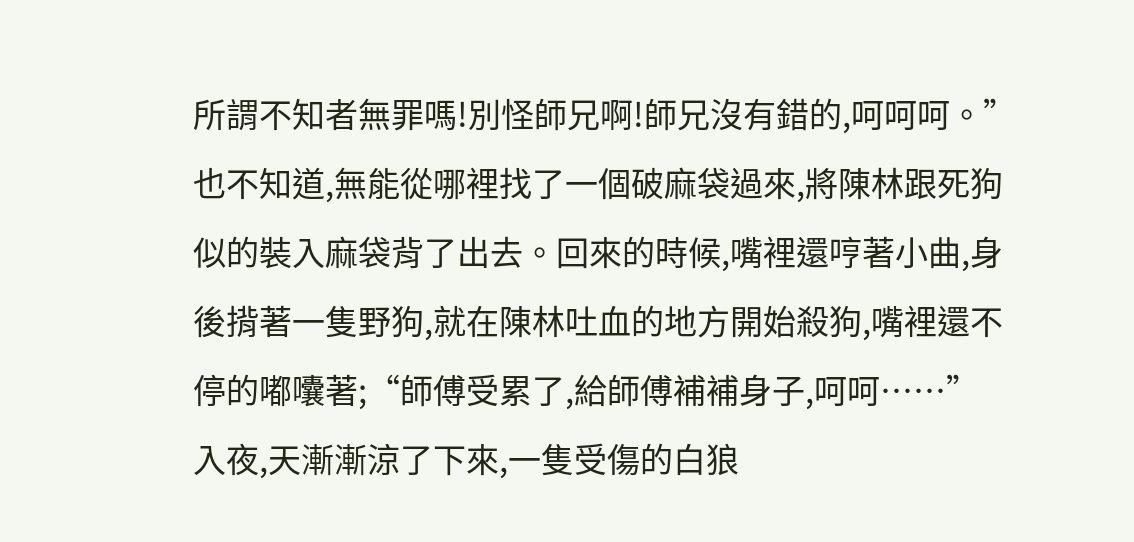所謂不知者無罪嗎!別怪師兄啊!師兄沒有錯的,呵呵呵。”
也不知道,無能從哪裡找了一個破麻袋過來,將陳林跟死狗似的裝入麻袋背了出去。回來的時候,嘴裡還哼著小曲,身後揹著一隻野狗,就在陳林吐血的地方開始殺狗,嘴裡還不停的嘟囔著;“師傅受累了,給師傅補補身子,呵呵……”
入夜,天漸漸涼了下來,一隻受傷的白狼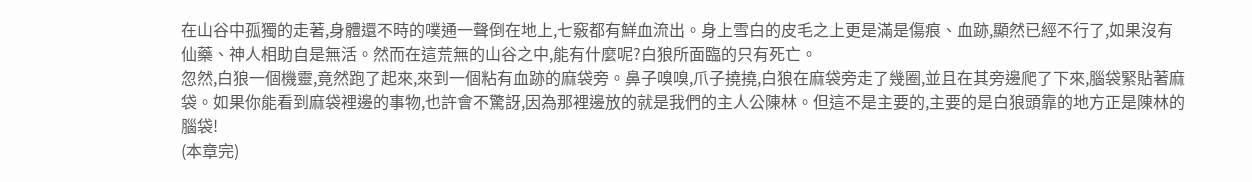在山谷中孤獨的走著,身體還不時的噗通一聲倒在地上,七竅都有鮮血流出。身上雪白的皮毛之上更是滿是傷痕、血跡,顯然已經不行了,如果沒有仙藥、神人相助自是無活。然而在這荒無的山谷之中,能有什麼呢?白狼所面臨的只有死亡。
忽然,白狼一個機靈,竟然跑了起來,來到一個粘有血跡的麻袋旁。鼻子嗅嗅,爪子撓撓,白狼在麻袋旁走了幾圈,並且在其旁邊爬了下來,腦袋緊貼著麻袋。如果你能看到麻袋裡邊的事物,也許會不驚訝,因為那裡邊放的就是我們的主人公陳林。但這不是主要的,主要的是白狼頭靠的地方正是陳林的腦袋!
(本章完)